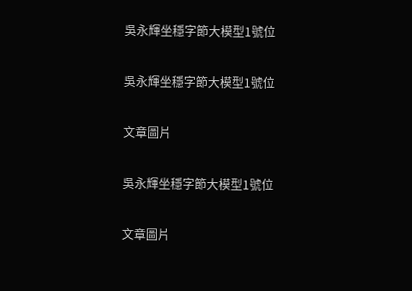吳永輝坐穩字節大模型1號位

吳永輝坐穩字節大模型1號位

文章圖片

吳永輝坐穩字節大模型1號位

文章圖片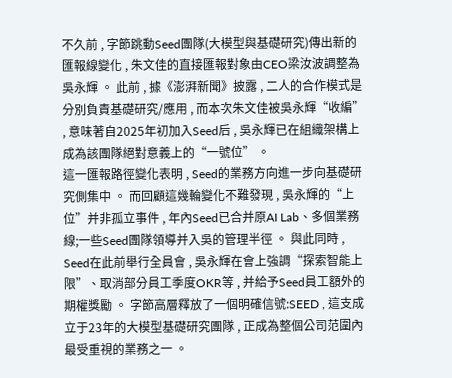不久前 , 字節跳動Seed團隊(大模型與基礎研究)傳出新的匯報線變化 , 朱文佳的直接匯報對象由CEO梁汝波調整為吳永輝 。 此前 , 據《澎湃新聞》披露 , 二人的合作模式是分別負責基礎研究/應用 , 而本次朱文佳被吳永輝“收編” , 意味著自2025年初加入Seed后 , 吳永輝已在組織架構上成為該團隊絕對意義上的“一號位” 。
這一匯報路徑變化表明 , Seed的業務方向進一步向基礎研究側集中 。 而回顧這幾輪變化不難發現 , 吳永輝的“上位”并非孤立事件 , 年內Seed已合并原AI Lab、多個業務線;一些Seed團隊領導并入吳的管理半徑 。 與此同時 , Seed在此前舉行全員會 , 吳永輝在會上強調“探索智能上限”、取消部分員工季度OKR等 , 并給予Seed員工額外的期權獎勵 。 字節高層釋放了一個明確信號:SEED , 這支成立于23年的大模型基礎研究團隊 , 正成為整個公司范圍內最受重視的業務之一 。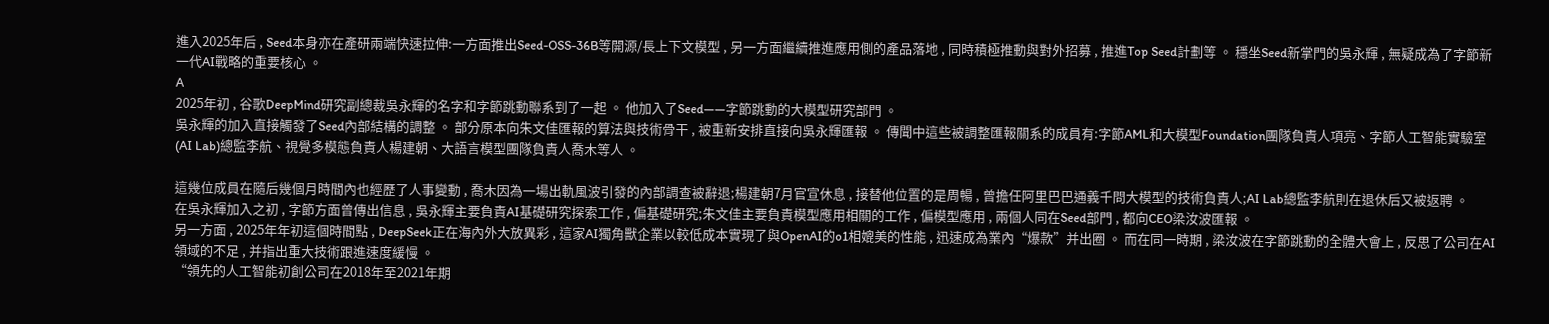進入2025年后 , Seed本身亦在產研兩端快速拉伸:一方面推出Seed-OSS-36B等開源/長上下文模型 , 另一方面繼續推進應用側的產品落地 , 同時積極推動與對外招募 , 推進Top Seed計劃等 。 穩坐Seed新掌門的吳永輝 , 無疑成為了字節新一代AI戰略的重要核心 。
A
2025年初 , 谷歌DeepMind研究副總裁吳永輝的名字和字節跳動聯系到了一起 。 他加入了Seed——字節跳動的大模型研究部門 。
吳永輝的加入直接觸發了Seed內部結構的調整 。 部分原本向朱文佳匯報的算法與技術骨干 , 被重新安排直接向吳永輝匯報 。 傳聞中這些被調整匯報關系的成員有:字節AML和大模型Foundation團隊負責人項亮、字節人工智能實驗室(AI Lab)總監李航、視覺多模態負責人楊建朝、大語言模型團隊負責人喬木等人 。

這幾位成員在隨后幾個月時間內也經歷了人事變動 , 喬木因為一場出軌風波引發的內部調查被辭退;楊建朝7月官宣休息 , 接替他位置的是周暢 , 曾擔任阿里巴巴通義千問大模型的技術負責人;AI Lab總監李航則在退休后又被返聘 。
在吳永輝加入之初 , 字節方面曾傳出信息 , 吳永輝主要負責AI基礎研究探索工作 , 偏基礎研究;朱文佳主要負責模型應用相關的工作 , 偏模型應用 , 兩個人同在Seed部門 , 都向CEO梁汝波匯報 。
另一方面 , 2025年年初這個時間點 , DeepSeek正在海內外大放異彩 , 這家AI獨角獸企業以較低成本實現了與OpenAI的o1相媲美的性能 , 迅速成為業內“爆款”并出圈 。 而在同一時期 , 梁汝波在字節跳動的全體大會上 , 反思了公司在AI領域的不足 , 并指出重大技術跟進速度緩慢 。
“領先的人工智能初創公司在2018年至2021年期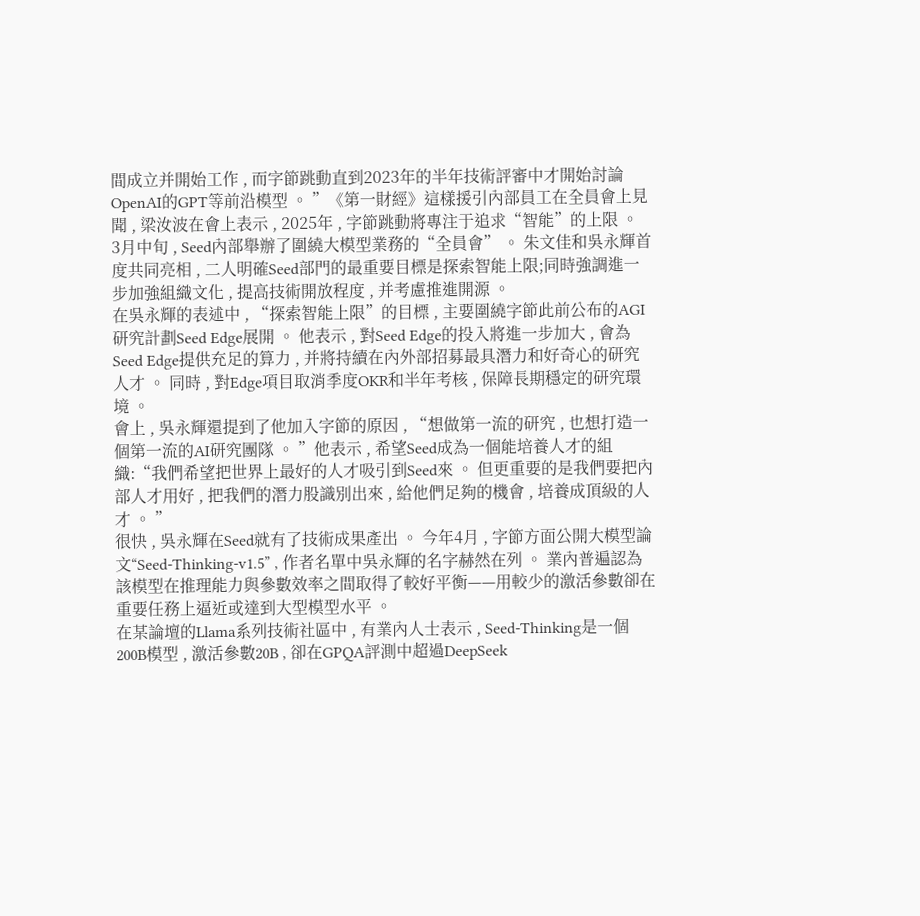間成立并開始工作 , 而字節跳動直到2023年的半年技術評審中才開始討論OpenAI的GPT等前沿模型 。 ”《第一財經》這樣援引內部員工在全員會上見聞 , 梁汝波在會上表示 , 2025年 , 字節跳動將專注于追求“智能”的上限 。
3月中旬 , Seed內部舉辦了圍繞大模型業務的“全員會” 。 朱文佳和吳永輝首度共同亮相 , 二人明確Seed部門的最重要目標是探索智能上限;同時強調進一步加強組織文化 , 提高技術開放程度 , 并考慮推進開源 。
在吳永輝的表述中 , “探索智能上限”的目標 , 主要圍繞字節此前公布的AGI研究計劃Seed Edge展開 。 他表示 , 對Seed Edge的投入將進一步加大 , 會為Seed Edge提供充足的算力 , 并將持續在內外部招募最具潛力和好奇心的研究人才 。 同時 , 對Edge項目取消季度OKR和半年考核 , 保障長期穩定的研究環境 。
會上 , 吳永輝還提到了他加入字節的原因 , “想做第一流的研究 , 也想打造一個第一流的AI研究團隊 。 ”他表示 , 希望Seed成為一個能培養人才的組織:“我們希望把世界上最好的人才吸引到Seed來 。 但更重要的是我們要把內部人才用好 , 把我們的潛力股識別出來 , 給他們足夠的機會 , 培養成頂級的人才 。 ”
很快 , 吳永輝在Seed就有了技術成果產出 。 今年4月 , 字節方面公開大模型論文“Seed-Thinking-v1.5” , 作者名單中吳永輝的名字赫然在列 。 業內普遍認為該模型在推理能力與參數效率之間取得了較好平衡——用較少的激活參數卻在重要任務上逼近或達到大型模型水平 。
在某論壇的Llama系列技術社區中 , 有業內人士表示 , Seed-Thinking是一個200B模型 , 激活參數20B , 卻在GPQA評測中超過DeepSeek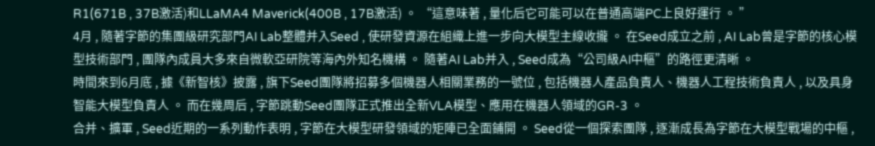R1(671B , 37B激活)和LLaMA4 Maverick(400B , 17B激活) 。 “這意味著 , 量化后它可能可以在普通高端PC上良好運行 。 ”
4月 , 隨著字節的集團級研究部門AI Lab整體并入Seed , 使研發資源在組織上進一步向大模型主線收攏 。 在Seed成立之前 , AI Lab曾是字節的核心模型技術部門 , 團隊內成員大多來自微軟亞研院等海內外知名機構 。 隨著AI Lab并入 , Seed成為“公司級AI中樞”的路徑更清晰 。
時間來到6月底 , 據《新智核》披露 , 旗下Seed團隊將招募多個機器人相關業務的一號位 , 包括機器人產品負責人、機器人工程技術負責人 , 以及具身智能大模型負責人 。 而在幾周后 , 字節跳動Seed團隊正式推出全新VLA模型、應用在機器人領域的GR-3 。
合并、擴軍 , Seed近期的一系列動作表明 , 字節在大模型研發領域的矩陣已全面鋪開 。 Seed從一個探索團隊 , 逐漸成長為字節在大模型戰場的中樞 ,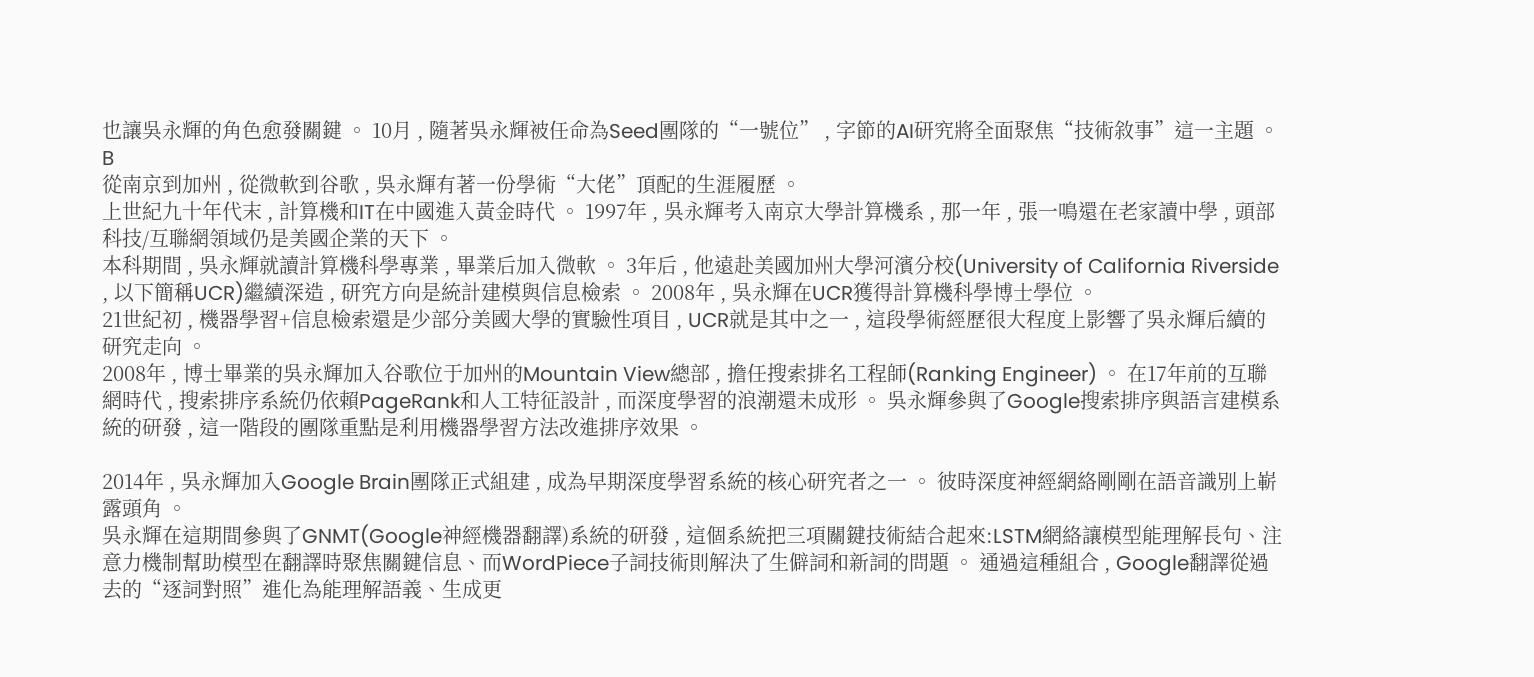也讓吳永輝的角色愈發關鍵 。 10月 , 隨著吳永輝被任命為Seed團隊的“一號位” , 字節的AI研究將全面聚焦“技術敘事”這一主題 。
B
從南京到加州 , 從微軟到谷歌 , 吳永輝有著一份學術“大佬”頂配的生涯履歷 。
上世紀九十年代末 , 計算機和IT在中國進入黃金時代 。 1997年 , 吳永輝考入南京大學計算機系 , 那一年 , 張一鳴還在老家讀中學 , 頭部科技/互聯網領域仍是美國企業的天下 。
本科期間 , 吳永輝就讀計算機科學專業 , 畢業后加入微軟 。 3年后 , 他遠赴美國加州大學河濱分校(University of California Riverside , 以下簡稱UCR)繼續深造 , 研究方向是統計建模與信息檢索 。 2008年 , 吳永輝在UCR獲得計算機科學博士學位 。
21世紀初 , 機器學習+信息檢索還是少部分美國大學的實驗性項目 , UCR就是其中之一 , 這段學術經歷很大程度上影響了吳永輝后續的研究走向 。
2008年 , 博士畢業的吳永輝加入谷歌位于加州的Mountain View總部 , 擔任搜索排名工程師(Ranking Engineer) 。 在17年前的互聯網時代 , 搜索排序系統仍依賴PageRank和人工特征設計 , 而深度學習的浪潮還未成形 。 吳永輝參與了Google搜索排序與語言建模系統的研發 , 這一階段的團隊重點是利用機器學習方法改進排序效果 。

2014年 , 吳永輝加入Google Brain團隊正式組建 , 成為早期深度學習系統的核心研究者之一 。 彼時深度神經網絡剛剛在語音識別上嶄露頭角 。
吳永輝在這期間參與了GNMT(Google神經機器翻譯)系統的研發 , 這個系統把三項關鍵技術結合起來:LSTM網絡讓模型能理解長句、注意力機制幫助模型在翻譯時聚焦關鍵信息、而WordPiece子詞技術則解決了生僻詞和新詞的問題 。 通過這種組合 , Google翻譯從過去的“逐詞對照”進化為能理解語義、生成更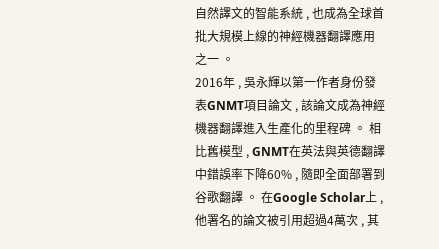自然譯文的智能系統 , 也成為全球首批大規模上線的神經機器翻譯應用之一 。
2016年 , 吳永輝以第一作者身份發表GNMT項目論文 , 該論文成為神經機器翻譯進入生產化的里程碑 。 相比舊模型 , GNMT在英法與英德翻譯中錯誤率下降60% , 隨即全面部署到谷歌翻譯 。 在Google Scholar上 , 他署名的論文被引用超過4萬次 , 其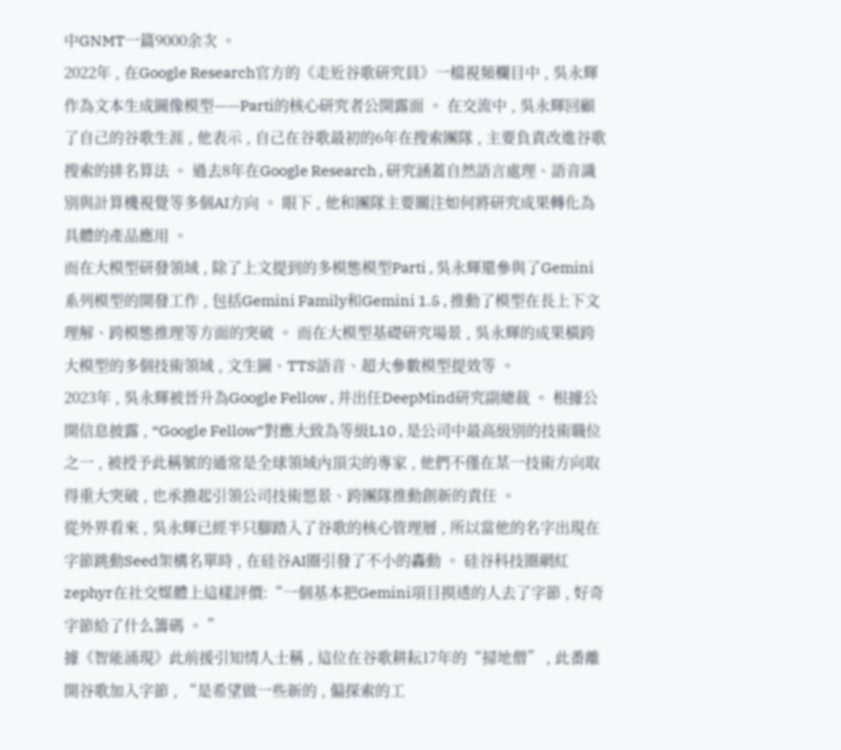中GNMT一篇9000余次 。
2022年 , 在Google Research官方的《走近谷歌研究員》一檔視頻欄目中 , 吳永輝作為文本生成圖像模型——Parti的核心研究者公開露面 。 在交流中 , 吳永輝回顧了自己的谷歌生涯 , 他表示 , 自己在谷歌最初的6年在搜索團隊 , 主要負責改進谷歌搜索的排名算法 。 過去8年在Google Research , 研究涵蓋自然語言處理、語音識別與計算機視覺等多個AI方向 。 眼下 , 他和團隊主要關注如何將研究成果轉化為具體的產品應用 。
而在大模型研發領域 , 除了上文提到的多模態模型Parti , 吳永輝還參與了Gemini系列模型的開發工作 , 包括Gemini Family和Gemini 1.5 , 推動了模型在長上下文理解、跨模態推理等方面的突破 。 而在大模型基礎研究場景 , 吳永輝的成果橫跨大模型的多個技術領域 , 文生圖、TTS語音、超大參數模型提效等 。
2023年 , 吳永輝被晉升為Google Fellow , 并出任DeepMind研究副總裁 。 根據公開信息披露 , “Google Fellow”對應大致為等級L10 , 是公司中最高級別的技術職位之一 , 被授予此稱號的通常是全球領域內頂尖的專家 , 他們不僅在某一技術方向取得重大突破 , 也承擔起引領公司技術愿景、跨團隊推動創新的責任 。
從外界看來 , 吳永輝已經半只腳踏入了谷歌的核心管理層 , 所以當他的名字出現在字節跳動Seed架構名單時 , 在硅谷AI圈引發了不小的轟動 。 硅谷科技圈網紅zephyr在社交媒體上這樣評價:“一個基本把Gemini項目摸透的人去了字節 , 好奇字節給了什么籌碼 。 ”
據《智能涌現》此前援引知情人士稱 , 這位在谷歌耕耘17年的“掃地僧” , 此番離開谷歌加入字節 , “是希望做一些新的 , 偏探索的工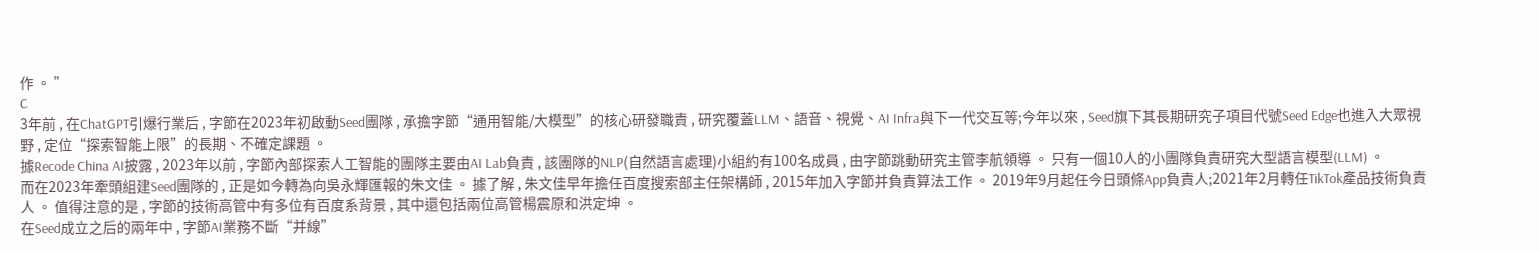作 。 ”
C
3年前 , 在ChatGPT引爆行業后 , 字節在2023年初啟動Seed團隊 , 承擔字節“通用智能/大模型”的核心研發職責 , 研究覆蓋LLM、語音、視覺、AI Infra與下一代交互等;今年以來 , Seed旗下其長期研究子項目代號Seed Edge也進入大眾視野 , 定位“探索智能上限”的長期、不確定課題 。
據Recode China AI披露 , 2023年以前 , 字節內部探索人工智能的團隊主要由AI Lab負責 , 該團隊的NLP(自然語言處理)小組約有100名成員 , 由字節跳動研究主管李航領導 。 只有一個10人的小團隊負責研究大型語言模型(LLM) 。
而在2023年牽頭組建Seed團隊的 , 正是如今轉為向吳永輝匯報的朱文佳 。 據了解 , 朱文佳早年擔任百度搜索部主任架構師 , 2015年加入字節并負責算法工作 。 2019年9月起任今日頭條App負責人;2021年2月轉任TikTok產品技術負責人 。 值得注意的是 , 字節的技術高管中有多位有百度系背景 , 其中還包括兩位高管楊震原和洪定坤 。
在Seed成立之后的兩年中 , 字節AI業務不斷“并線”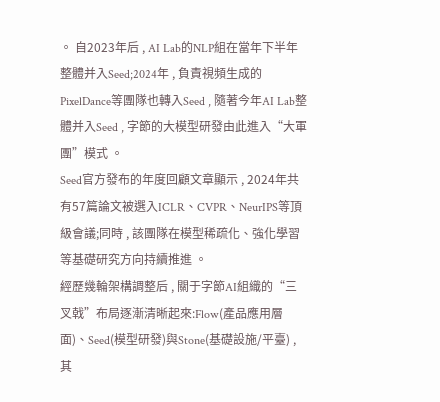。 自2023年后 , AI Lab的NLP組在當年下半年整體并入Seed;2024年 , 負責視頻生成的PixelDance等團隊也轉入Seed , 隨著今年AI Lab整體并入Seed , 字節的大模型研發由此進入“大軍團”模式 。
Seed官方發布的年度回顧文章顯示 , 2024年共有57篇論文被選入ICLR、CVPR、NeurIPS等頂級會議;同時 , 該團隊在模型稀疏化、強化學習等基礎研究方向持續推進 。
經歷幾輪架構調整后 , 關于字節AI組織的“三叉戟”布局逐漸清晰起來:Flow(產品應用層面)、Seed(模型研發)與Stone(基礎設施/平臺) , 其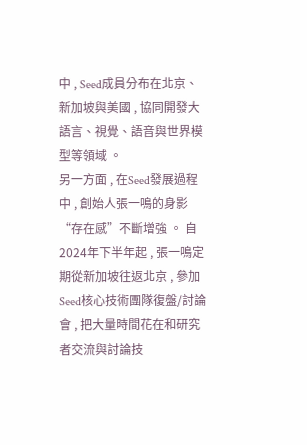中 , Seed成員分布在北京、新加坡與美國 , 協同開發大語言、視覺、語音與世界模型等領域 。
另一方面 , 在Seed發展過程中 , 創始人張一鳴的身影“存在感”不斷增強 。 自2024年下半年起 , 張一鳴定期從新加坡往返北京 , 參加Seed核心技術團隊復盤/討論會 , 把大量時間花在和研究者交流與討論技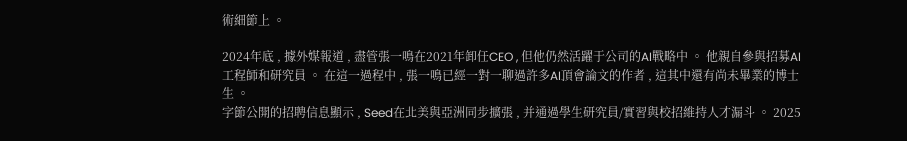術細節上 。

2024年底 , 據外媒報道 , 盡管張一鳴在2021年卸任CEO , 但他仍然活躍于公司的AI戰略中 。 他親自參與招募AI工程師和研究員 。 在這一過程中 , 張一鳴已經一對一聊過許多AI頂會論文的作者 , 這其中還有尚未畢業的博士生 。
字節公開的招聘信息顯示 , Seed在北美與亞洲同步擴張 , 并通過學生研究員/實習與校招維持人才漏斗 。 2025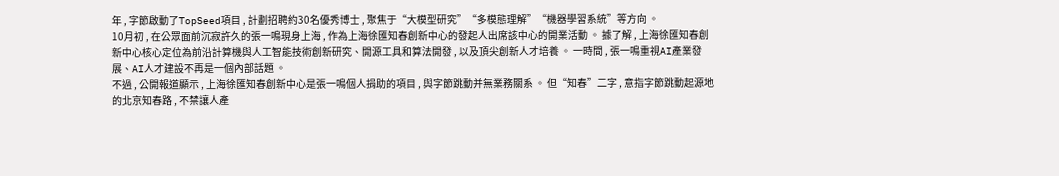年 , 字節啟動了TopSeed項目 , 計劃招聘約30名優秀博士 , 聚焦于“大模型研究”“多模態理解”“機器學習系統”等方向 。
10月初 , 在公眾面前沉寂許久的張一鳴現身上海 , 作為上海徐匯知春創新中心的發起人出席該中心的開業活動 。 據了解 , 上海徐匯知春創新中心核心定位為前沿計算機與人工智能技術創新研究、開源工具和算法開發 , 以及頂尖創新人才培養 。 一時間 , 張一鳴重視AI產業發展、AI人才建設不再是一個內部話題 。
不過 , 公開報道顯示 , 上海徐匯知春創新中心是張一鳴個人捐助的項目 , 與字節跳動并無業務關系 。 但“知春”二字 , 意指字節跳動起源地的北京知春路 , 不禁讓人產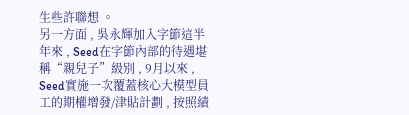生些許聯想 。
另一方面 , 吳永輝加入字節這半年來 , Seed在字節內部的待遇堪稱“親兒子”級別 , 9月以來 , Seed實施一次覆蓋核心大模型員工的期權增發/津貼計劃 , 按照績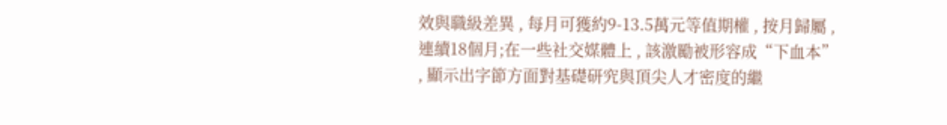效與職級差異 , 每月可獲約9-13.5萬元等值期權 , 按月歸屬 , 連續18個月;在一些社交媒體上 , 該激勵被形容成“下血本” , 顯示出字節方面對基礎研究與頂尖人才密度的繼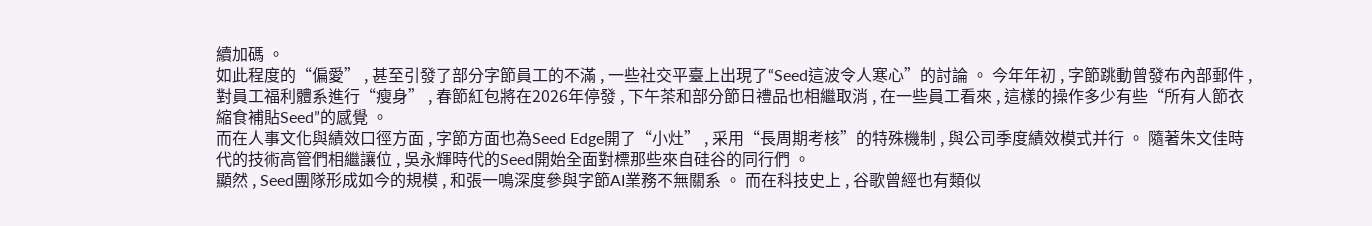續加碼 。
如此程度的“偏愛” , 甚至引發了部分字節員工的不滿 , 一些社交平臺上出現了“Seed這波令人寒心”的討論 。 今年年初 , 字節跳動曾發布內部郵件 , 對員工福利體系進行“瘦身” , 春節紅包將在2026年停發 , 下午茶和部分節日禮品也相繼取消 , 在一些員工看來 , 這樣的操作多少有些“所有人節衣縮食補貼Seed”的感覺 。
而在人事文化與績效口徑方面 , 字節方面也為Seed Edge開了“小灶” , 采用“長周期考核”的特殊機制 , 與公司季度績效模式并行 。 隨著朱文佳時代的技術高管們相繼讓位 , 吳永輝時代的Seed開始全面對標那些來自硅谷的同行們 。
顯然 , Seed團隊形成如今的規模 , 和張一鳴深度參與字節AI業務不無關系 。 而在科技史上 , 谷歌曾經也有類似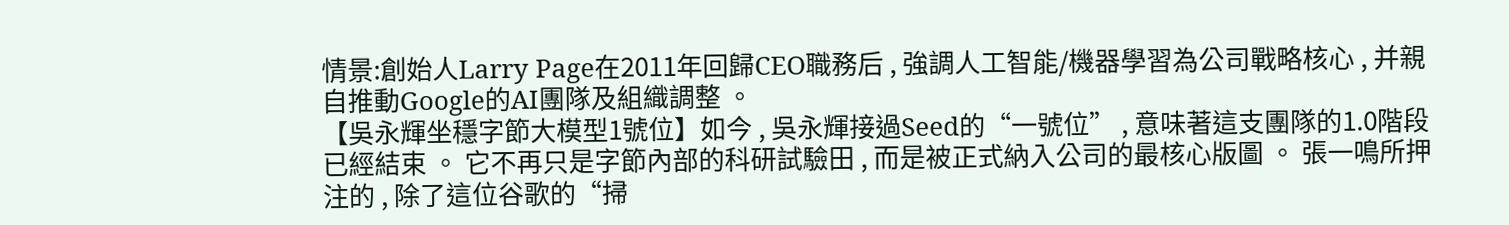情景:創始人Larry Page在2011年回歸CEO職務后 , 強調人工智能/機器學習為公司戰略核心 , 并親自推動Google的AI團隊及組織調整 。
【吳永輝坐穩字節大模型1號位】如今 , 吳永輝接過Seed的“一號位” , 意味著這支團隊的1.0階段已經結束 。 它不再只是字節內部的科研試驗田 , 而是被正式納入公司的最核心版圖 。 張一鳴所押注的 , 除了這位谷歌的“掃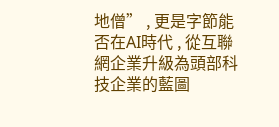地僧” , 更是字節能否在AI時代 , 從互聯網企業升級為頭部科技企業的藍圖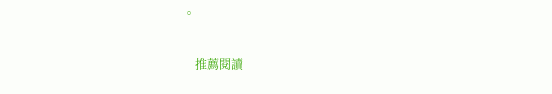。

    推薦閱讀